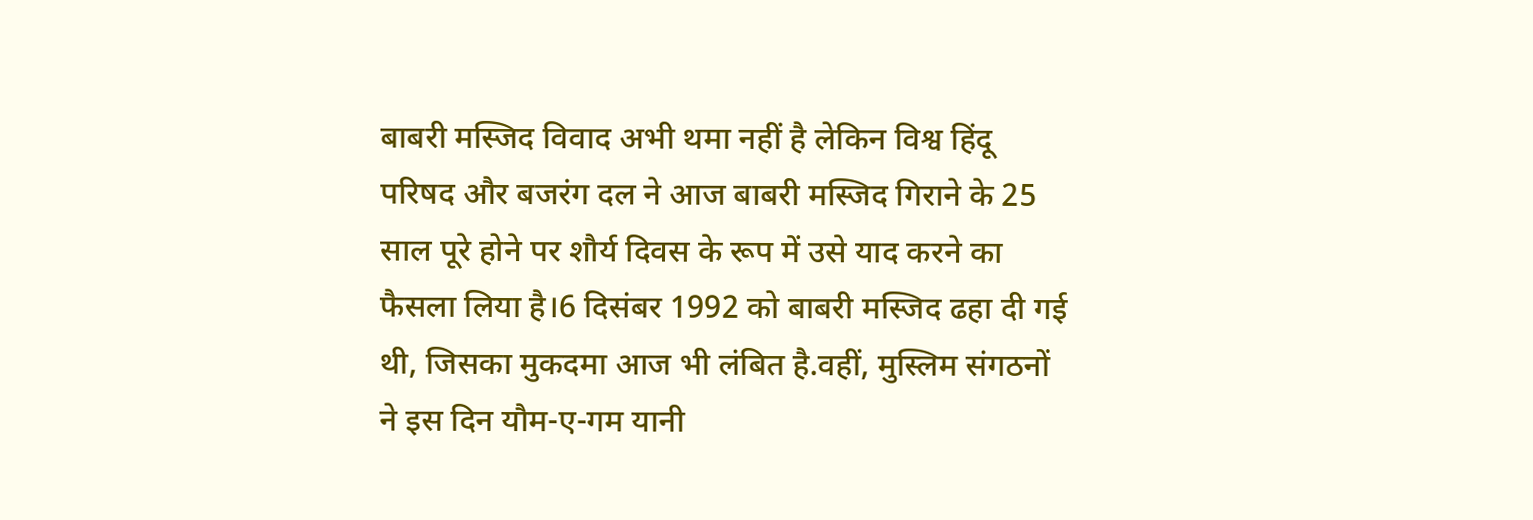बाबरी मस्जिद विवाद अभी थमा नहीं है लेकिन विश्व हिंदू परिषद और बजरंग दल ने आज बाबरी मस्जिद गिराने के 25 साल पूरे होने पर शौर्य दिवस के रूप में उसे याद करने का फैसला लिया है।6 दिसंबर 1992 को बाबरी मस्जिद ढहा दी गई थी, जिसका मुकदमा आज भी लंबित है.वहीं, मुस्लिम संगठनों ने इस दिन यौम-ए-गम यानी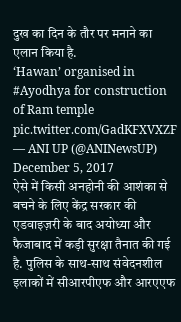दुख का दिन के तौर पर मनाने का एलान किया है.
‘Hawan’ organised in #Ayodhya for construction of Ram temple pic.twitter.com/GadKFXVXZF
— ANI UP (@ANINewsUP) December 5, 2017
ऐसे में किसी अनहोनी की आशंका से बचने के लिए केंद्र सरकार की एडवाइज़री के बाद अयोध्या और फैजाबाद में कड़ी सुरक्षा तैनात की गई है. पुलिस के साथ-साथ संवेदनशील इलाकों में सीआरपीएफ और आरएएफ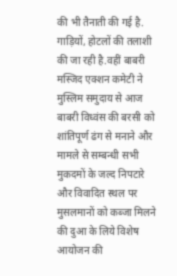की भी तैनाती की गई है. गाड़ियों, होटलों की तलाशी की जा रही है.वहीं बाबरी मस्जिद एक्शन कमेटी ने मुस्लिम समुदाय से आज बाबरी विध्वंस की बरसी को शांतिपूर्ण ढंग से मनाने और मामले से सम्बन्धी सभी मुकदमों के जल्द निपटारे और विवादित स्थल पर मुसलमानों को कब्जा मिलने की दुआ के लिये विशेष आयोजन की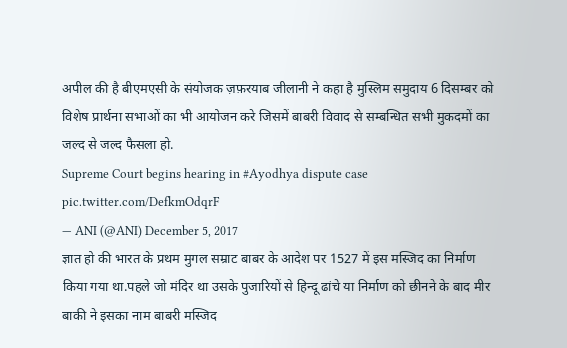अपील की है बीएमएसी के संयोजक ज़फ़रयाब जीलानी ने कहा है मुस्लिम समुदाय 6 दिसम्बर को विशेष प्रार्थना सभाओं का भी आयोजन करे जिसमें बाबरी विवाद से सम्बन्धित सभी मुकदमों का जल्द से जल्द फैसला हो.
Supreme Court begins hearing in #Ayodhya dispute case pic.twitter.com/DefkmOdqrF
— ANI (@ANI) December 5, 2017
ज्ञात हो की भारत के प्रथम मुगल सम्राट बाबर के आदेश पर 1527 में इस मस्जिद का निर्माण किया गया था.पहले जो मंदिर था उसके पुजारियों से हिन्दू ढांचे या निर्माण को छीनने के बाद मीर बाकी ने इसका नाम बाबरी मस्जिद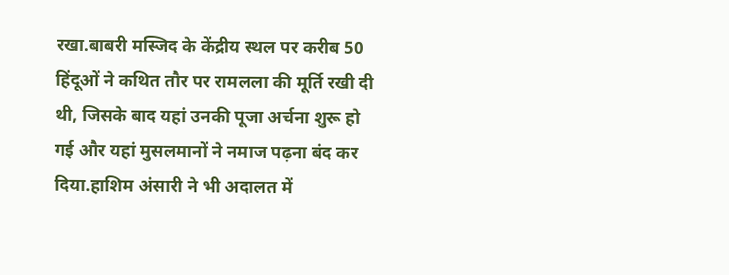रखा.बाबरी मस्जिद के केंद्रीय स्थल पर करीब 50 हिंदूओं ने कथित तौर पर रामलला की मूर्ति रखी दी थी, जिसके बाद यहां उनकी पूजा अर्चना शुरू हो गई और यहां मुसलमानों ने नमाज पढ़ना बंद कर दिया.हाशिम अंसारी ने भी अदालत में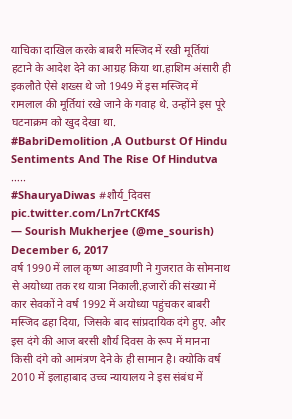याचिका दाखिल करके बाबरी मस्जिद में रखी मूर्तियां हटाने के आदेश देने का आग्रह किया था.हाशिम अंसारी ही इकलौते ऐसे शख्स थे जो 1949 में इस मस्जिद में रामलाल की मूर्तियां रखे जाने के गवाह थे. उन्होंने इस पूरे घटनाक्रम को खुद देखा था.
#BabriDemolition ,A Outburst Of Hindu Sentiments And The Rise Of Hindutva …..
#ShauryaDiwas #शौर्य_दिवस pic.twitter.com/Ln7rtCKf4S
— Sourish Mukherjee (@me_sourish) December 6, 2017
वर्ष 1990 में लाल कृष्ण आडवाणी ने गुजरात के सोमनाथ से अयोध्या तक रथ यात्रा निकाली.हजारों की संख्या में कार सेवकों ने वर्ष 1992 में अयोध्या पहुंचकर बाबरी मस्जिद ढहा दिया, जिसके बाद सांप्रदायिक दंगे हुए. और इस दंगे की आज बरसी शौर्य दिवस के रूप में मानना किसी दंगे को आमंत्रण देने के ही सामान है। क्योकि वर्ष 2010 में इलाहाबाद उच्च न्यायालय ने इस संबंध में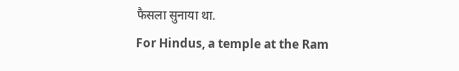फैसला सुनाया था.
For Hindus, a temple at the Ram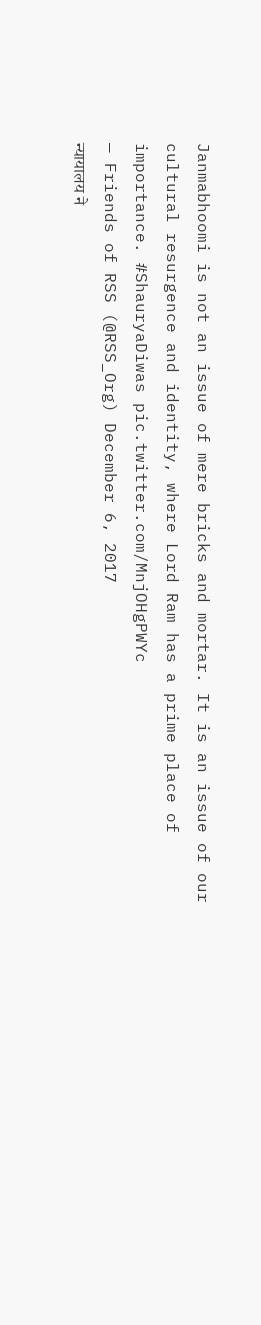Janmabhoomi is not an issue of mere bricks and mortar. It is an issue of our cultural resurgence and identity, where Lord Ram has a prime place of importance. #ShauryaDiwas pic.twitter.com/MnjOHgPWYc
— Friends of RSS (@RSS_Org) December 6, 2017
न्यायालय ने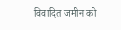विवादित जमीन को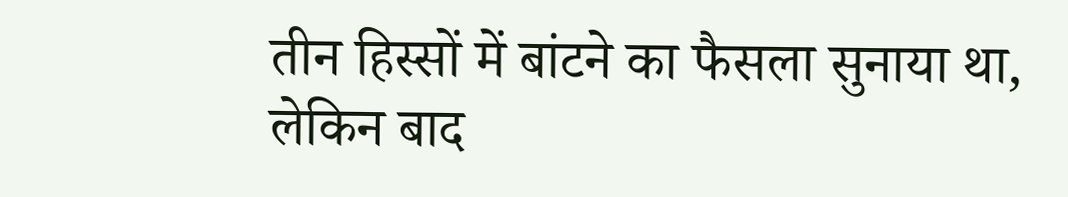तीन हिस्सों में बांटने का फैसला सुनाया था, लेकिन बाद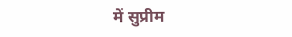में सुप्रीम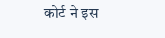कोर्ट ने इस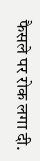फैसले पर रोक लगा दी.